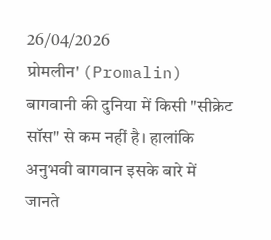26/04/2026
प्रोमलीन' (Promalin) बागवानी की दुनिया में किसी "सीक्रेट सॉस" से कम नहीं है। हालांकि अनुभवी बागवान इसके बारे में जानते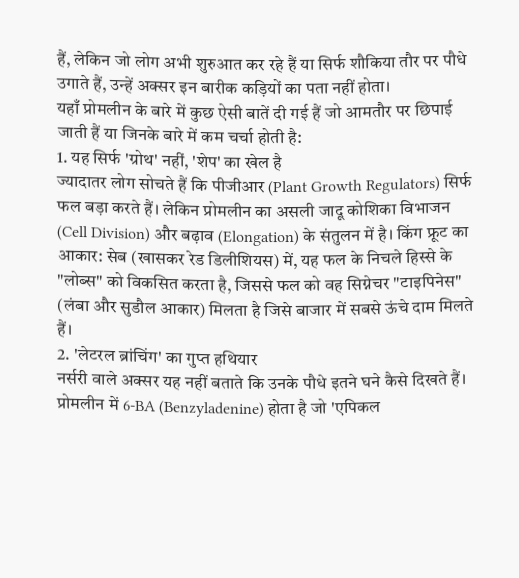हैं, लेकिन जो लोग अभी शुरुआत कर रहे हैं या सिर्फ शौकिया तौर पर पौधे उगाते हैं, उन्हें अक्सर इन बारीक कड़ियों का पता नहीं होता।
यहाँ प्रोमलीन के बारे में कुछ ऐसी बातें दी गई हैं जो आमतौर पर छिपाई जाती हैं या जिनके बारे में कम चर्चा होती है:
1. यह सिर्फ 'ग्रोथ' नहीं, 'शेप' का खेल है
ज्यादातर लोग सोचते हैं कि पीजीआर (Plant Growth Regulators) सिर्फ फल बड़ा करते हैं। लेकिन प्रोमलीन का असली जादू कोशिका विभाजन (Cell Division) और बढ़ाव (Elongation) के संतुलन में है। किंग फ्रूट का आकार: सेब (खासकर रेड डिलीशियस) में, यह फल के निचले हिस्से के "लोब्स" को विकसित करता है, जिससे फल को वह सिग्नेचर "टाइपिनेस" (लंबा और सुडौल आकार) मिलता है जिसे बाजार में सबसे ऊंचे दाम मिलते हैं।
2. 'लेटरल ब्रांचिंग' का गुप्त हथियार
नर्सरी वाले अक्सर यह नहीं बताते कि उनके पौधे इतने घने कैसे दिखते हैं। प्रोमलीन में 6-BA (Benzyladenine) होता है जो 'एपिकल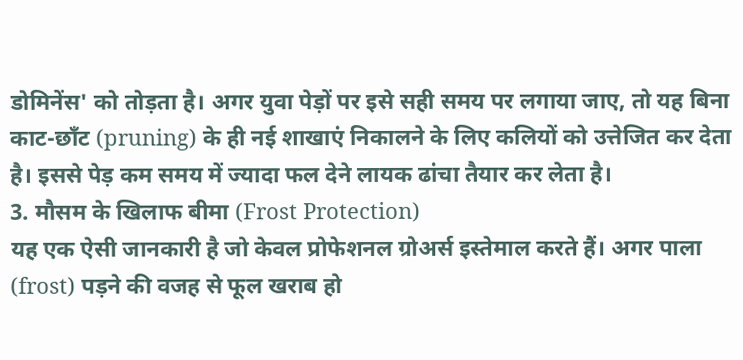डोमिनेंस' को तोड़ता है। अगर युवा पेड़ों पर इसे सही समय पर लगाया जाए, तो यह बिना काट-छाँट (pruning) के ही नई शाखाएं निकालने के लिए कलियों को उत्तेजित कर देता है। इससे पेड़ कम समय में ज्यादा फल देने लायक ढांचा तैयार कर लेता है।
3. मौसम के खिलाफ बीमा (Frost Protection)
यह एक ऐसी जानकारी है जो केवल प्रोफेशनल ग्रोअर्स इस्तेमाल करते हैं। अगर पाला (frost) पड़ने की वजह से फूल खराब हो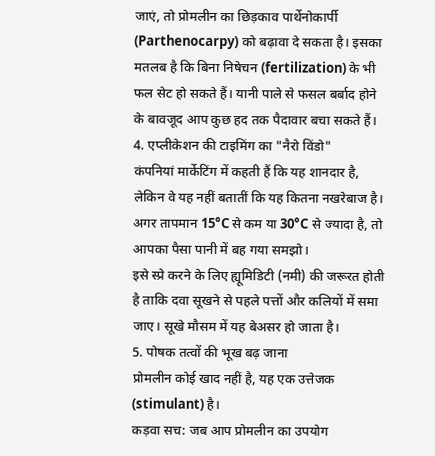जाएं, तो प्रोमलीन का छिड़काव पार्थेनोकार्पी (Parthenocarpy) को बढ़ावा दे सकता है। इसका मतलब है कि बिना निषेचन (fertilization) के भी फल सेट हो सकते हैं। यानी पाले से फसल बर्बाद होने के बावजूद आप कुछ हद तक पैदावार बचा सकते हैं।
4. एप्लीकेशन की टाइमिंग का "नैरो विंडो"
कंपनियां मार्केटिंग में कहती हैं कि यह शानदार है, लेकिन वे यह नहीं बतातीं कि यह कितना नखरेबाज है।
अगर तापमान 15°C से कम या 30°C से ज्यादा है, तो आपका पैसा पानी में बह गया समझो।
इसे स्प्रे करने के लिए ह्यूमिडिटी (नमी) की जरूरत होती है ताकि दवा सूखने से पहले पत्तों और कलियों में समा जाए। सूखे मौसम में यह बेअसर हो जाता है।
5. पोषक तत्वों की भूख बढ़ जाना
प्रोमलीन कोई खाद नहीं है, यह एक उत्तेजक (stimulant) है।
कड़वा सच: जब आप प्रोमलीन का उपयोग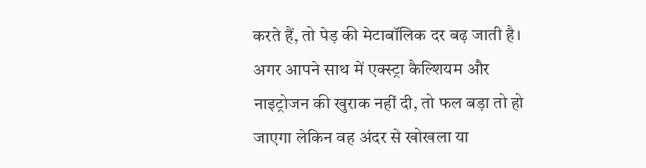करते हैं, तो पेड़ की मेटाबॉलिक दर बढ़ जाती है। अगर आपने साथ में एक्स्ट्रा कैल्शियम और नाइट्रोजन की खुराक नहीं दी, तो फल बड़ा तो हो जाएगा लेकिन वह अंदर से खोखला या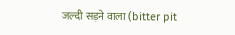जल्दी सड़ने वाला (bitter pit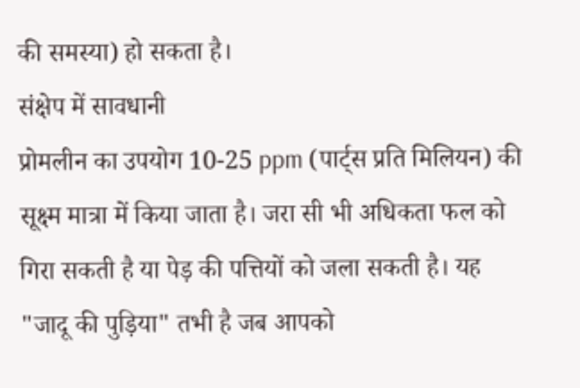की समस्या) हो सकता है।
संक्षेप में सावधानी
प्रोमलीन का उपयोग 10-25 ppm (पार्ट्स प्रति मिलियन) की सूक्ष्म मात्रा में किया जाता है। जरा सी भी अधिकता फल को गिरा सकती है या पेड़ की पत्तियों को जला सकती है। यह "जादू की पुड़िया" तभी है जब आपको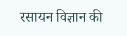रसायन विज्ञान की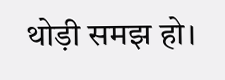थोड़ी समझ हो।